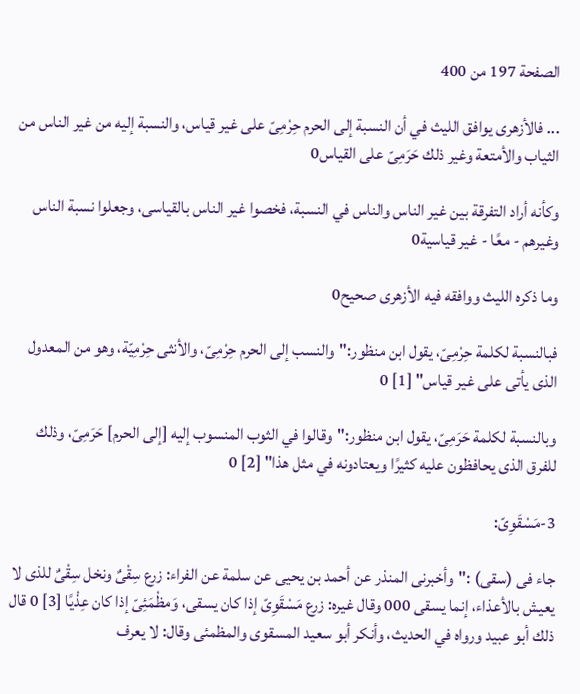الصفحة 197 من 400

... فالأزهرى يوافق الليث في أن النسبة إلى الحرم حِرْمِىّ على غير قياس، والنسبة إليه من غير الناس من الثياب والأمتعة وغير ذلك حَرَمِىّ على القياس0

وكأنه أراد التفرقة بين غير الناس والناس في النسبة، فخصوا غير الناس بالقياسى، وجعلوا نسبة الناس وغيرهم - معًا - غير قياسية0

وما ذكره الليث ووافقه فيه الأزهرى صحيح0

فبالنسبة لكلمة حِرْمِىّ، يقول ابن منظور:"والنسب إلى الحرم حِرْمِىّ، والأنثى حِرْمِيّة، وهو من المعدول الذى يأتى على غير قياس" [1] 0

وبالنسبة لكلمة حَرَمِىّ، يقول ابن منظور:"وقالوا في الثوب المنسوب إليه [إلى الحرم] حَرَمِىّ، وذلك للفرق الذى يحافظون عليه كثيرًا ويعتادونه في مثل هذا" [2] 0

3-مَسْقَوِىّ:

جاء فى (سقى) :"وأخبرنى المنذر عن أحمد بن يحيى عن سلمة عن الفراء: زرع سِقْىٌ ونخل سِقْىٌ للذى لا يعيش بالأعذاء، إنما يسقى 000 وقال غيره: زرع مَسْقَوِىّ إذا كان يسقى، وَمظْمَئِىّ إذا كان عِذْيًا [3] 0 قال ذلك أبو عبيد ورواه في الحديث، وأنكر أبو سعيد المسقوى والمظمئى وقال: لا يعرف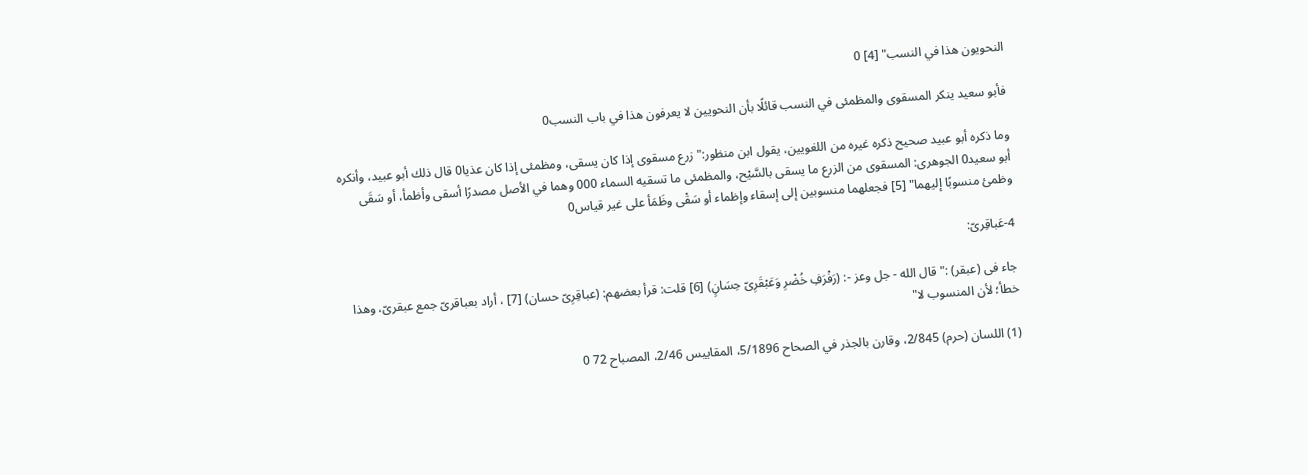النحويون هذا في النسب" [4] 0

فأبو سعيد ينكر المسقوى والمظمئى في النسب قائلًا بأن النحويين لا يعرفون هذا في باب النسب0

وما ذكره أبو عبيد صحيح ذكره غيره من اللغويين، يقول ابن منظور:"زرع مسقوى إذا كان يسقى، ومظمئى إذا كان عذيا0 قال ذلك أبو عبيد، وأنكره أبو سعيد0 الجوهرى: المسقوى من الزرع ما يسقى بالسَّيْح، والمظمئى ما تسقيه السماء 000 وهما في الأصل مصدرًا أسقى وأظمأ، أو سَقَى وظمئ منسوبًا إليهما" [5] فجعلهما منسوبين إلى إسقاء وإظماء أو سَقْى وظَمَأ على غير قياس0

4-عَباقِرىّ:

جاء فى (عبقر) :"قال الله - جل وعز -: (رَفْرَفِ خُضْرِ وَعَبْقَرِىّ حِسَانٍ) [6] قلت: قرأ بعضهم: (عباقِرِىّ حسان) [7] ، أراد بعباقرىّ جمع عبقرىّ، وهذا خطأ؛ لأن المنسوب لا"

(1) اللسان (حرم) 2/845، وقارن بالجذر في الصحاح 5/1896، المقاييس 2/46، المصباح 72 0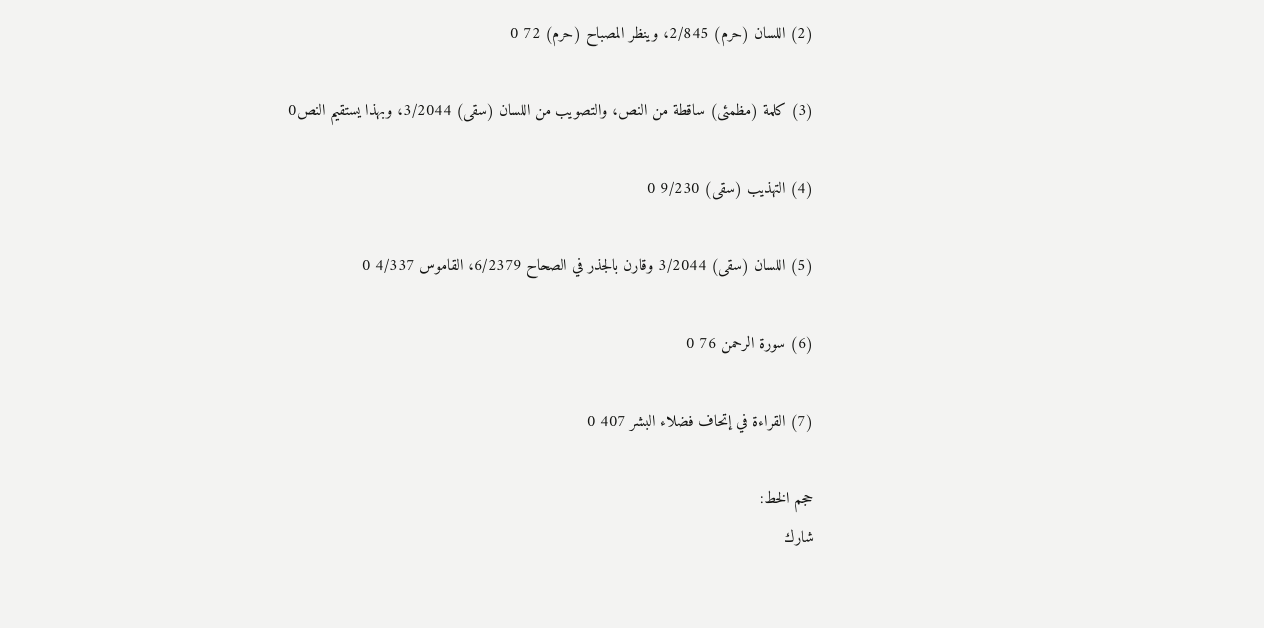(2) اللسان (حرم) 2/845، وينظر المصباح (حرم) 72 0

(3) كلمة (مظمئى) ساقطة من النص، والتصويب من اللسان (سقى) 3/2044، وبهذا يستقيم النص0

(4) التهذيب (سقى) 9/230 0

(5) اللسان (سقى) 3/2044 وقارن بالجذر في الصحاح 6/2379، القاموس 4/337 0

(6) سورة الرحمن 76 0

(7) القراءة في إتحاف فضلاء البشر 407 0

حجم الخط:
شارك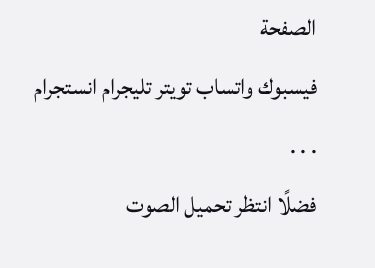الصفحة
فيسبوك واتساب تويتر تليجرام انستجرام
. . .
فضلًا انتظر تحميل الصوت